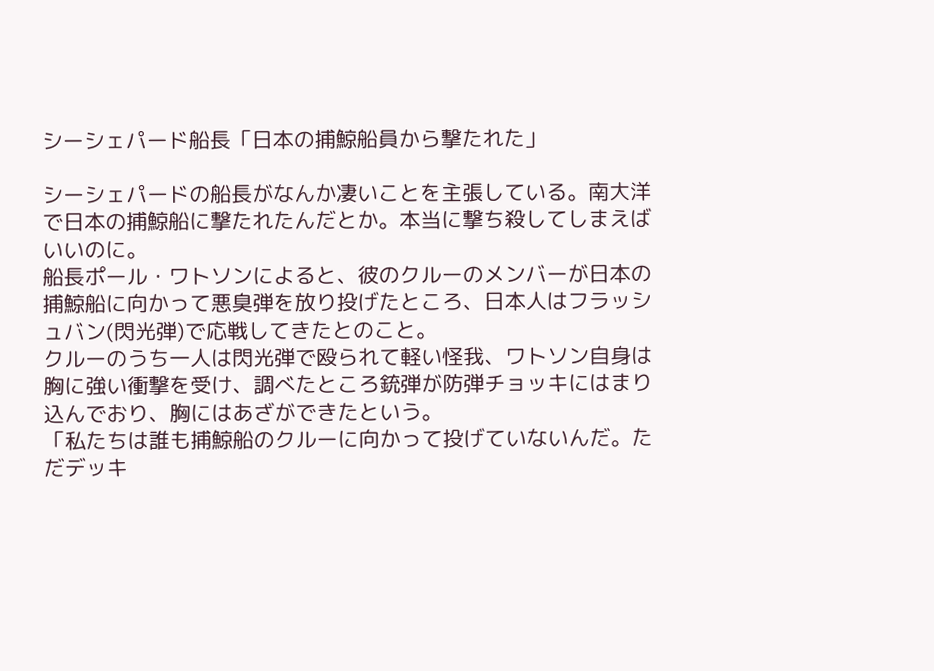シーシェパード船長「日本の捕鯨船員から撃たれた」

シーシェパードの船長がなんか凄いことを主張している。南大洋で日本の捕鯨船に撃たれたんだとか。本当に撃ち殺してしまえばいいのに。
船長ポール・ワトソンによると、彼のクルーのメンバーが日本の捕鯨船に向かって悪臭弾を放り投げたところ、日本人はフラッシュバン(閃光弾)で応戦してきたとのこと。
クルーのうち一人は閃光弾で殴られて軽い怪我、ワトソン自身は胸に強い衝撃を受け、調べたところ銃弾が防弾チョッキにはまり込んでおり、胸にはあざができたという。
「私たちは誰も捕鯨船のクルーに向かって投げていないんだ。ただデッキ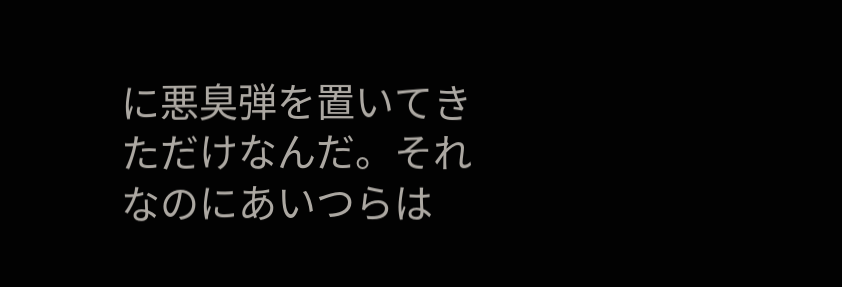に悪臭弾を置いてきただけなんだ。それなのにあいつらは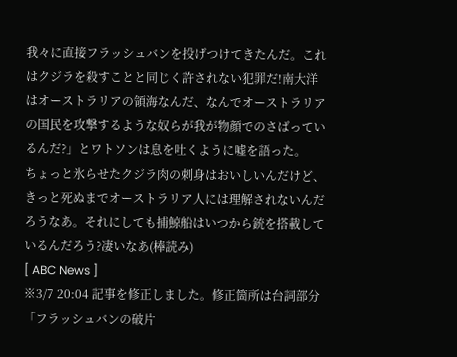我々に直接フラッシュバンを投げつけてきたんだ。これはクジラを殺すことと同じく許されない犯罪だ!南大洋はオーストラリアの領海なんだ、なんでオーストラリアの国民を攻撃するような奴らが我が物顔でのさばっているんだ?」とワトソンは息を吐くように嘘を語った。
ちょっと氷らせたクジラ肉の刺身はおいしいんだけど、きっと死ぬまでオーストラリア人には理解されないんだろうなあ。それにしても捕鯨船はいつから銃を搭載しているんだろう?凄いなあ(棒読み)
[ ABC News ]
※3/7 20:04 記事を修正しました。修正箇所は台詞部分「フラッシュバンの破片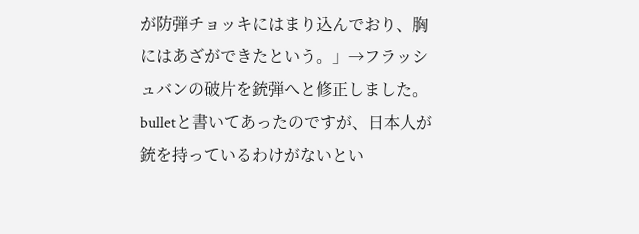が防弾チョッキにはまり込んでおり、胸にはあざができたという。」→フラッシュバンの破片を銃弾へと修正しました。bulletと書いてあったのですが、日本人が銃を持っているわけがないとい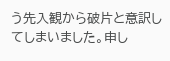う先入観から破片と意訳してしまいました。申し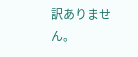訳ありません。